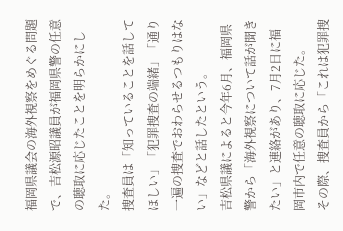福岡県議会の海外視察をめぐる問題で、吉松源昭議員が福岡県警の任意の聴取に応じたことを明らかにした。
捜査員は「知っていることを話してほしい」「犯罪捜査の端緒」「通り一遍の捜査でおわらせるつもりはない」などと話したという。
吉松県議によると今年6月、福岡県警から「海外視察について話が聞きたい」と連絡があり、7月2日に福岡市内で任意の聴取に応じた。
その際、捜査員から「これは犯罪捜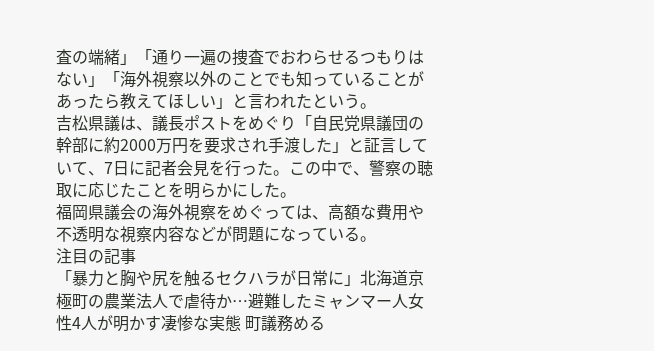査の端緒」「通り一遍の捜査でおわらせるつもりはない」「海外視察以外のことでも知っていることがあったら教えてほしい」と言われたという。
吉松県議は、議長ポストをめぐり「自民党県議団の幹部に約2000万円を要求され手渡した」と証言していて、7日に記者会見を行った。この中で、警察の聴取に応じたことを明らかにした。
福岡県議会の海外視察をめぐっては、高額な費用や不透明な視察内容などが問題になっている。
注目の記事
「暴力と胸や尻を触るセクハラが日常に」北海道京極町の農業法人で虐待か…避難したミャンマー人女性4人が明かす凄惨な実態 町議務める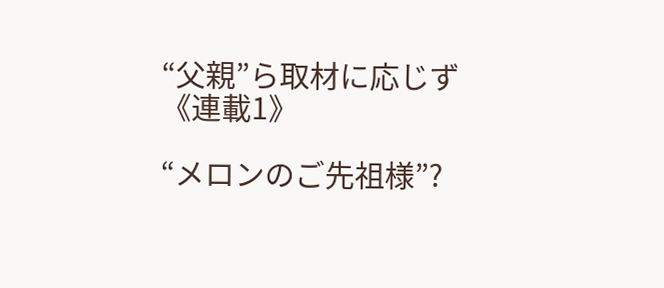“父親”ら取材に応じず《連載1》

“メロンのご先祖様”?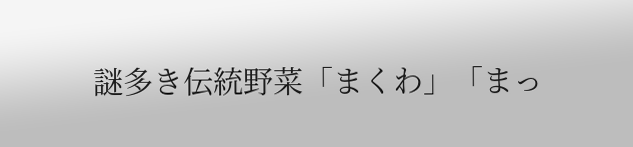謎多き伝統野菜「まくわ」「まっ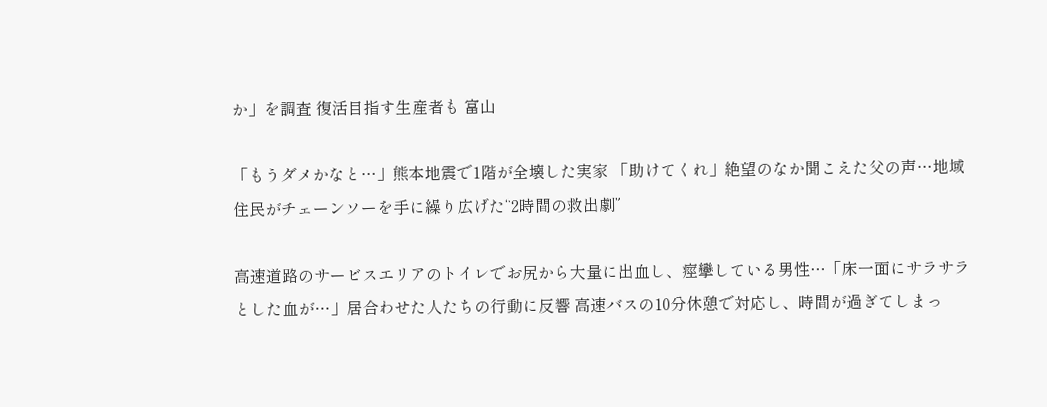か」を調査 復活目指す生産者も 富山

「もうダメかなと…」熊本地震で1階が全壊した実家 「助けてくれ」絶望のなか聞こえた父の声…地域住民がチェーンソーを手に繰り広げた“2時間の救出劇”

高速道路のサービスエリアのトイレでお尻から大量に出血し、痙攣している男性…「床一面にサラサラとした血が…」居合わせた人たちの行動に反響 高速バスの10分休憩で対応し、時間が過ぎてしまっ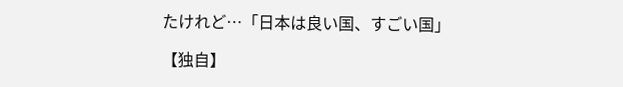たけれど…「日本は良い国、すごい国」

【独自】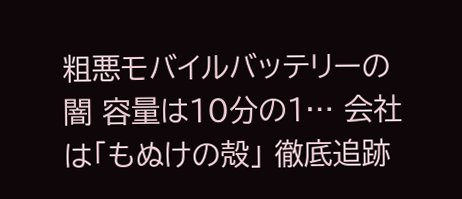粗悪モバイルバッテリーの闇 容量は10分の1… 会社は「もぬけの殻」 徹底追跡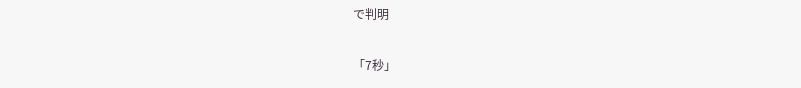で判明

「7秒」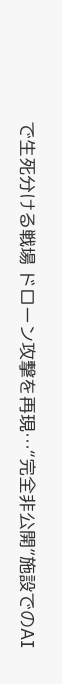で生死分ける戦場 ドローン攻撃を再現…“完全非公開”施設でのAI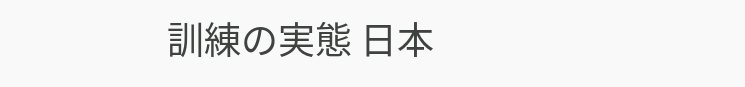訓練の実態 日本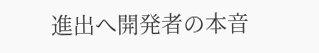進出へ開発者の本音